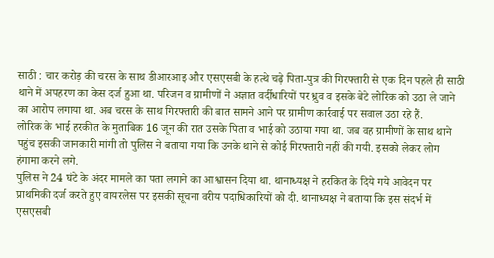साठी : चार करोड़ की चरस के साथ डीआरआइ और एसएसबी के हत्थे चढ़े पिता-पुत्र की गिरफ्तारी से एक दिन पहले ही साठी थाने में अपहरण का केस दर्ज हुआ था. परिजन व ग्रामीणों ने अज्ञात वर्दीधारियों पर ध्रुव व इसके बेटे लोरिक को उठा ले जाने का आरोप लगाया था. अब चरस के साथ गिरफ्तारी की बात सामने आने पर ग्रामीण कार्रवाई पर सवाल उठा रहे हैं.
लोरिक के भाई हरकीत के मुताबिक 16 जून की रात उसके पिता व भाई को उठाया गया था. जब वह ग्रामीणों के साथ थाने पहुंच इसकी जानकारी मांगी तो पुलिस ने बताया गया कि उनके थाने से कोई गिरफ्तारी नहीं की गयी. इसको लेकर लोग हंगामा करने लगे.
पुलिस ने 24 घंटे के अंदर मामले का पता लगाने का आश्वासन दिया था. थानाध्यक्ष ने हरकित के दिये गये आवेदन पर प्राथमिकी दर्ज करते हुए वायरलेस पर इसकी सूचना वरीय पदाधिकारियों को दी. थानाध्यक्ष ने बताया कि इस संदर्भ में एसएसबी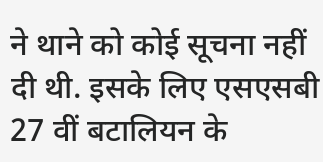ने थाने को कोई सूचना नहीं दी थी. इसके लिए एसएसबी 27 वीं बटालियन के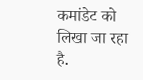कमांडेट को लिखा जा रहा है.